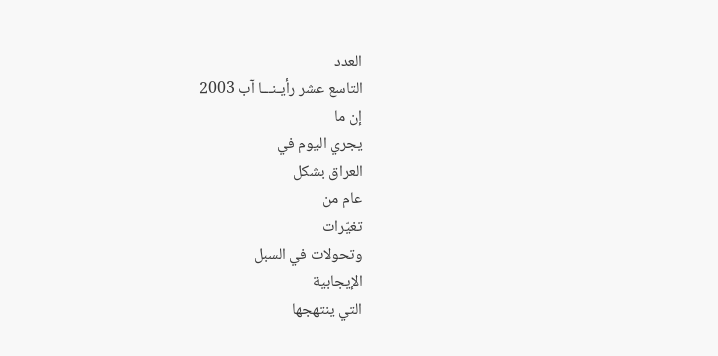العدد
التاسع عشر رأيـنـــا آب 2003
إن ما
يجري اليوم في
العراق بشكل
عام من
تغيّرات
وتحولات في السبل
الإيجابية
التي ينتهجها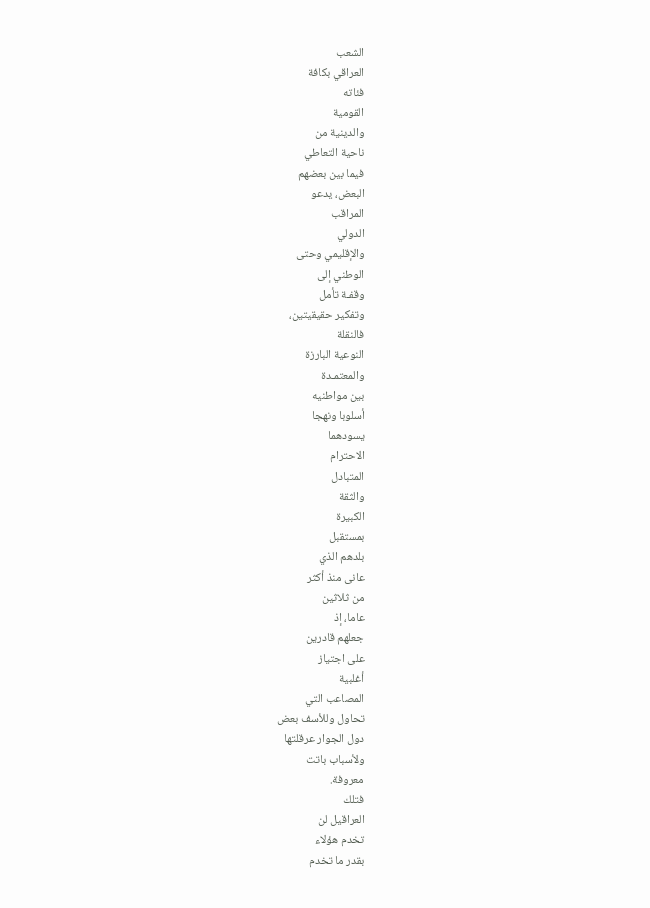الشعب
العراقي بكافة
فئاته
القومية
والدينية من
ناحية التعاطي
فيما بين بعضهم
البعض، يدعو
المراقب
الدولي
والإقليمي وحتى
الوطني إلى
وقفـة تأمل
وتفكير حقيقيتين،
فالنقلة
النوعية البارزة
والمعتمـدة
بين مواطنيه
أسلوبا ونهجا
يسودهما
الاحترام
المتبادل
والثقة
الكبيرة
بمستقبل
بلدهم الذي
عانى منذ أكثر
من ثلاثين
عاما، إذ
جعلهم قادرين
على اجتياز
أغلبية
المصاعب التي
تحاول وللأسف بعض
دول الجوار عرقلتها
ولأسباب باتت
معروفة.
فتلك
العراقيل لن
تخدم هؤلاء
بقدر ما تخدم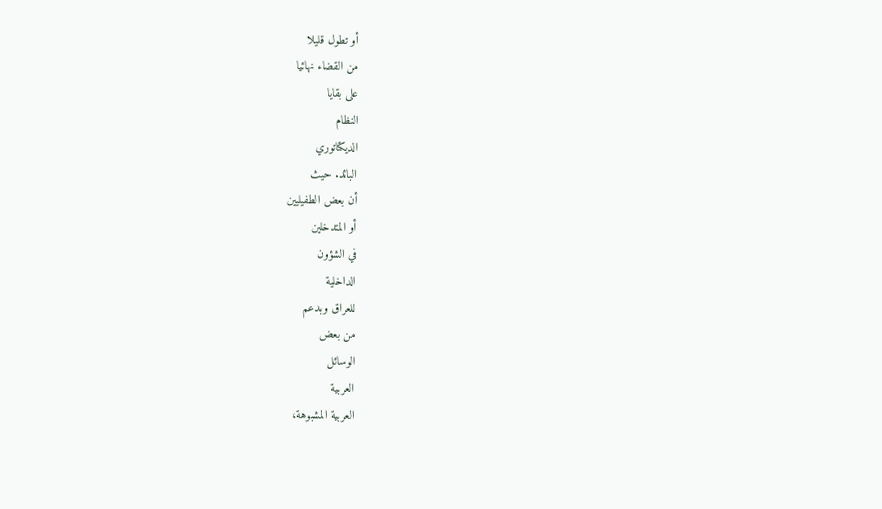أو تطول قليلا
من القضاء نهائيا
على بقايا
النظام
الديكتاتوري
البائد. حيث
أن بعض الطفيليين
أو المتدخلين
في الشؤون
الداخلية
للعراق وبدعم
من بعض
الوسائل
العربية
العربية المشبوهة،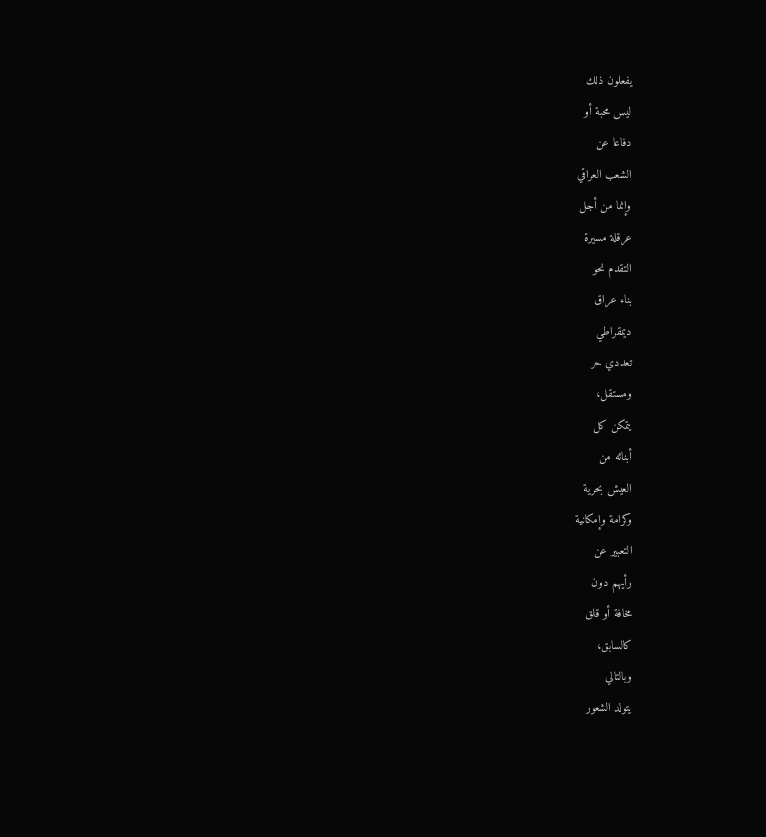يفعلون ذلك
ليس محبة أو
دفاعا عن
الشعب العراقي
وإنما من أجل
عرقلة مسيرة
التقدم نحو
بناء عراق
ديمقراطي
تعددي حر
ومستقل،
يتمكن كل
أبنائه من
العيش بحرية
وكرامة وإمكانية
التعبير عن
رأيهم دون
مخافة أو قلق
كالسابق،
وبالتالي
يتولد الشعور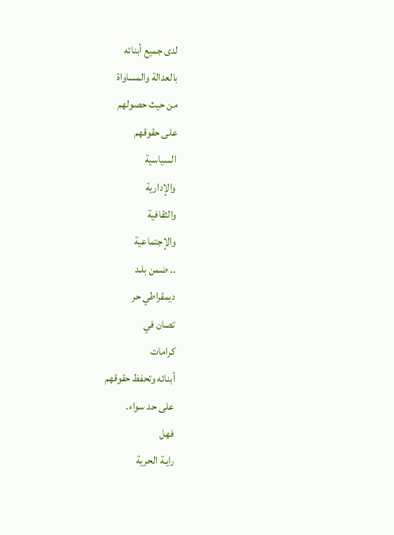لدى جميع أبنائه
بالعدالة والمساواة
من حيث حصولهم
على حقوقهم
السياسية
والإدارية
والثقافية
والإجتماعية
.. ضمن بلـد
ديمقراطي حر
تصان في
كرامات
أبنائه وتحفظ حقوقهم
على حد سواء.
فهل
رايـة الحرية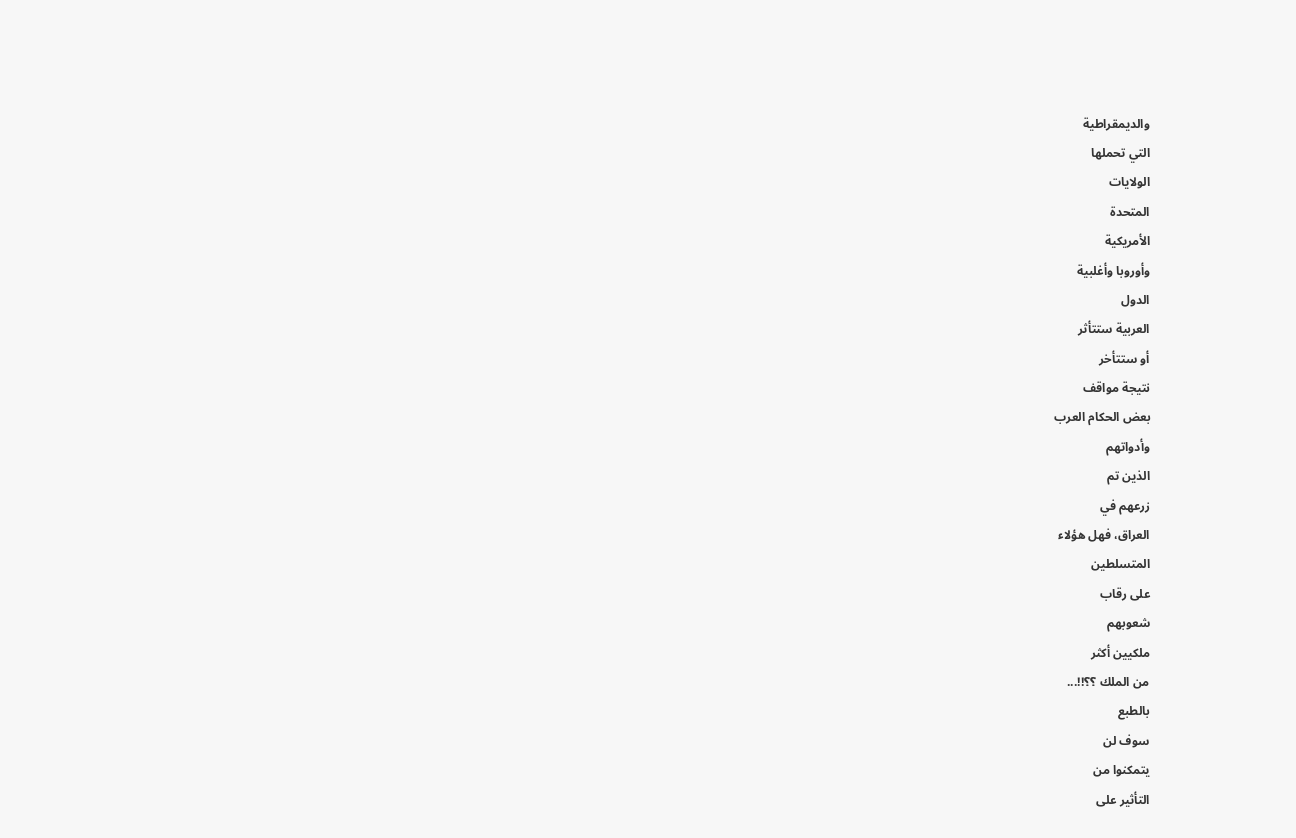والديمقراطية
التي تحملها
الولايات
المتحدة
الأمريكية
وأوروبا وأغلبية
الدول
العربية ستتأثر
أو ستتأخر
نتيجة مواقف
بعض الحكام العرب
وأدواتهم
الذين تم
زرعهم في
العراق، فهل هؤلاء
المتسلطين
على رقاب
شعوبهم
ملكيين أكثر
من الملك ؟؟!!...
بالطبع
سوف لن
يتمكنوا من
التأثير على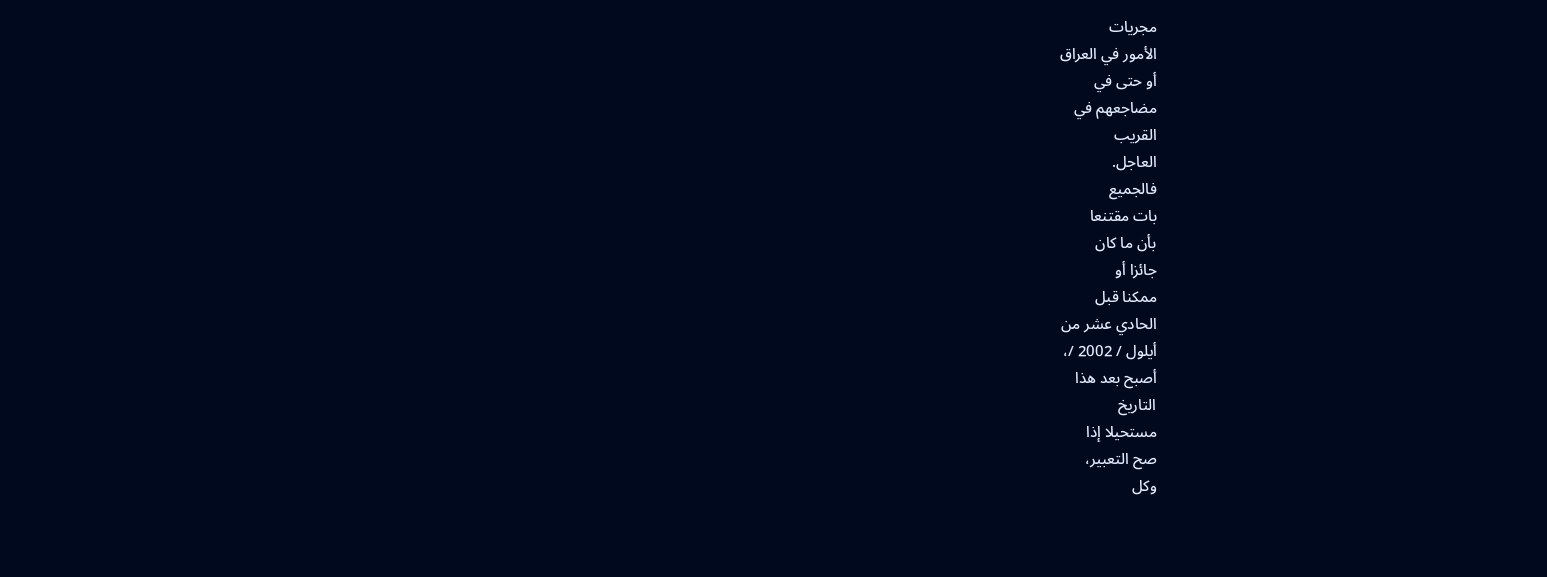مجريات
الأمور في العراق
أو حتى في
مضاجعهم في
القريب
العاجل.
فالجميع
بات مقتنعا
بأن ما كان
جائزا أو
ممكنا قبل
الحادي عشر من
أيلول / 2002 /،
أصبح بعد هذا
التاريخ
مستحيلا إذا
صح التعبير،
وكل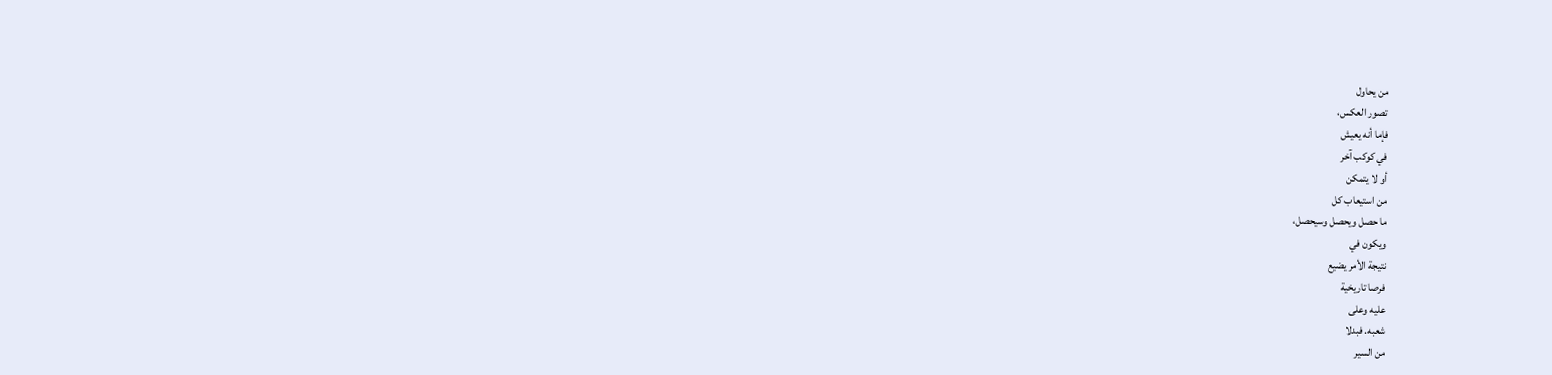من يحاول
تصور العكس،
فإما أنه يعيش
في كوكب آخر
أو لا يتمكن
من استيعاب كل
ما حصل ويحصل وسيحصل،
ويكون في
نتيجة الأمر يضيع
فرصا تاريخية
عليه وعلى
شعبه. فبدلا
من السير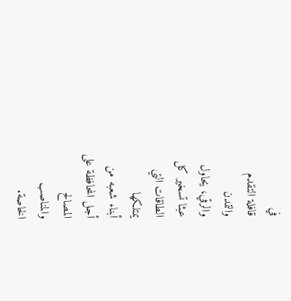في
قافلة التقدم
والتمدن
والرقي، يحاول
عبثا تسخير كل
الطاقات التي
يمتلكها
أبناء شعبه من
أجل المحافظة على
المصالح
والمناصب
الخاصة.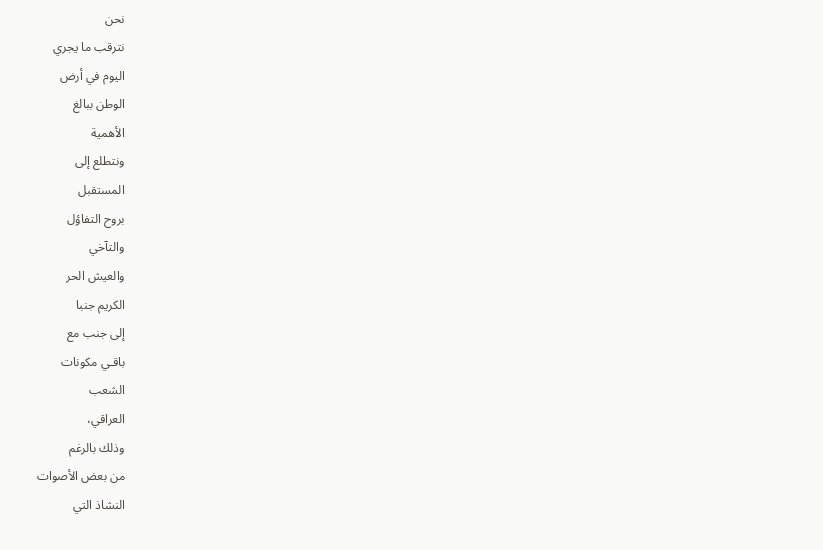نحن
نترقب ما يجري
اليوم في أرض
الوطن ببالغ
الأهمية
ونتطلع إلى
المستقبل
بروح التفاؤل
والتآخي
والعيش الحر
الكريم جنبا
إلى جنب مع
باقـي مكونات
الشعب
العراقي،
وذلك بالرغم
من بعض الأصوات
النشاذ التي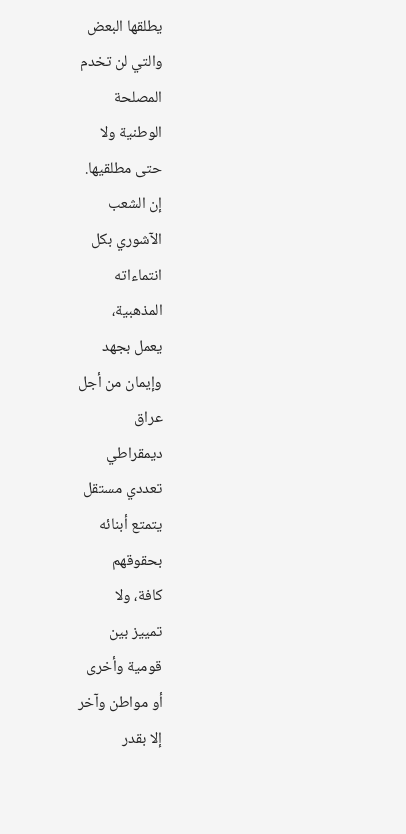يطلقها البعض
والتي لن تخدم
المصلحة
الوطنية ولا
حتى مطلقيها.
إن الشعب
الآشوري بكل
انتماءاته
المذهبية،
يعمل بجهد
وإيمان من أجل
عراق
ديمقراطي
تعددي مستقل
يتمتع أبنائه
بحقوقهم
كافة، ولا
تمييز بين
قومية وأخرى
أو مواطن وآخر
إلا بقدر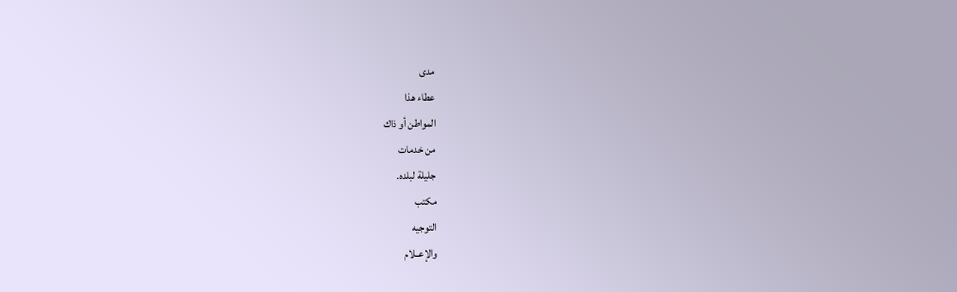مدى
عطاء هذا
المواطن أو ذاك
من خدمات
جليلة لبلده.
مكتب
التوجيه
والإعــلام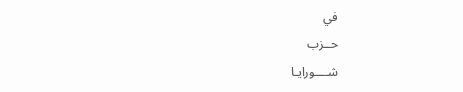في
حــزب
شــــورايـا